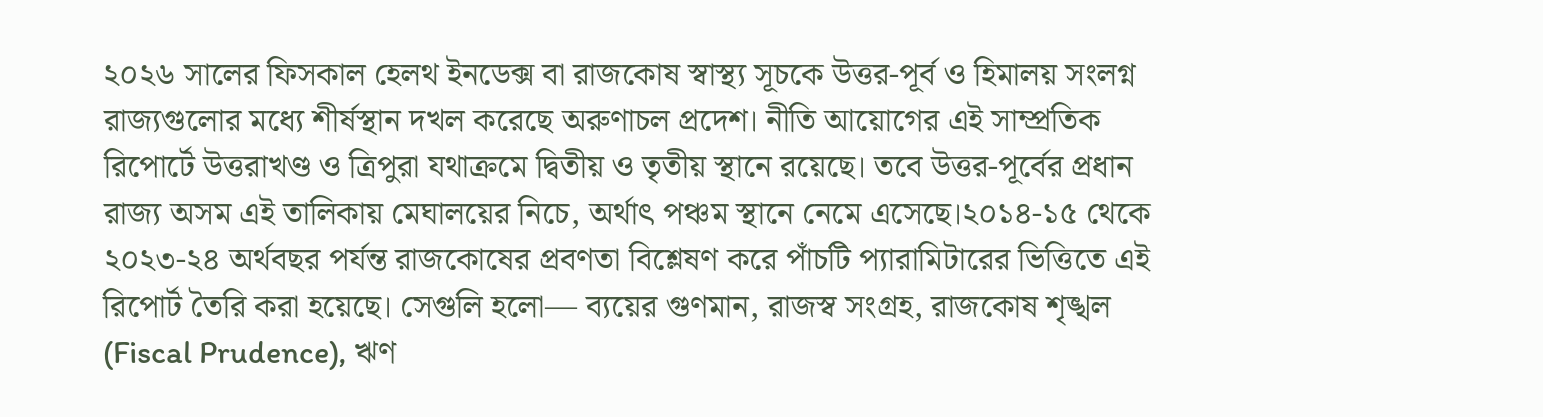২০২৬ সালের ফিসকাল হেলথ ইনডেক্স বা রাজকোষ স্বাস্থ্য সূচকে উত্তর-পূর্ব ও হিমালয় সংলগ্ন রাজ্যগুলোর মধ্যে শীর্ষস্থান দখল করেছে অরুণাচল প্রদেশ। নীতি আয়োগের এই সাম্প্রতিক রিপোর্টে উত্তরাখণ্ড ও ত্রিপুরা যথাক্রমে দ্বিতীয় ও তৃতীয় স্থানে রয়েছে। তবে উত্তর-পূর্বের প্রধান রাজ্য অসম এই তালিকায় মেঘালয়ের নিচে, অর্থাৎ পঞ্চম স্থানে নেমে এসেছে।২০১৪-১৫ থেকে ২০২৩-২৪ অর্থবছর পর্যন্ত রাজকোষের প্রবণতা বিশ্লেষণ করে পাঁচটি প্যারামিটারের ভিত্তিতে এই রিপোর্ট তৈরি করা হয়েছে। সেগুলি হলো— ব্যয়ের গুণমান, রাজস্ব সংগ্রহ, রাজকোষ শৃঙ্খল (Fiscal Prudence), ঋণ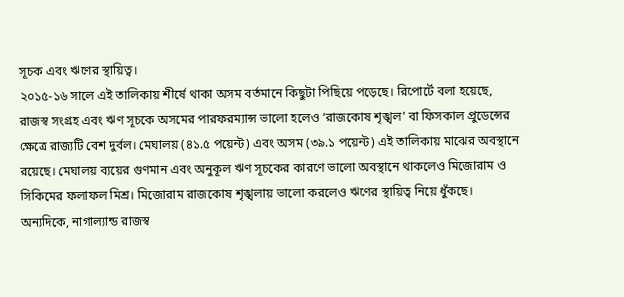সূচক এবং ঋণের স্থায়িত্ব।
২০১৫-১৬ সালে এই তালিকায় শীর্ষে থাকা অসম বর্তমানে কিছুটা পিছিয়ে পড়েছে। রিপোর্টে বলা হয়েছে, রাজস্ব সংগ্রহ এবং ঋণ সূচকে অসমের পারফরম্যান্স ভালো হলেও ‘রাজকোষ শৃঙ্খল’ বা ফিসকাল প্রুডেন্সের ক্ষেত্রে রাজ্যটি বেশ দুর্বল। মেঘালয় (৪১.৫ পয়েন্ট) এবং অসম (৩৯.১ পয়েন্ট) এই তালিকায় মাঝের অবস্থানে রয়েছে। মেঘালয় ব্যয়ের গুণমান এবং অনুকূল ঋণ সূচকের কারণে ভালো অবস্থানে থাকলেও মিজোরাম ও সিকিমের ফলাফল মিশ্র। মিজোরাম রাজকোষ শৃঙ্খলায় ভালো করলেও ঋণের স্থায়িত্ব নিয়ে ধুঁকছে। অন্যদিকে, নাগাল্যান্ড রাজস্ব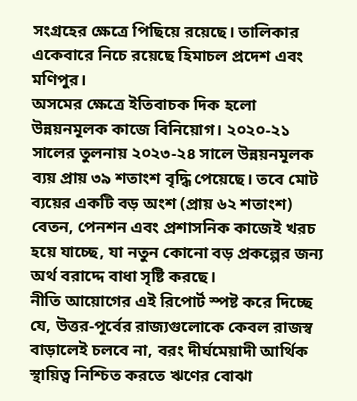সংগ্রহের ক্ষেত্রে পিছিয়ে রয়েছে। তালিকার একেবারে নিচে রয়েছে হিমাচল প্রদেশ এবং মণিপুর।
অসমের ক্ষেত্রে ইতিবাচক দিক হলো উন্নয়নমূলক কাজে বিনিয়োগ। ২০২০-২১ সালের তুলনায় ২০২৩-২৪ সালে উন্নয়নমূলক ব্যয় প্রায় ৩৯ শতাংশ বৃদ্ধি পেয়েছে। তবে মোট ব্যয়ের একটি বড় অংশ (প্রায় ৬২ শতাংশ) বেতন, পেনশন এবং প্রশাসনিক কাজেই খরচ হয়ে যাচ্ছে, যা নতুন কোনো বড় প্রকল্পের জন্য অর্থ বরাদ্দে বাধা সৃষ্টি করছে।
নীতি আয়োগের এই রিপোর্ট স্পষ্ট করে দিচ্ছে যে, উত্তর-পূর্বের রাজ্যগুলোকে কেবল রাজস্ব বাড়ালেই চলবে না, বরং দীর্ঘমেয়াদী আর্থিক স্থায়িত্ব নিশ্চিত করতে ঋণের বোঝা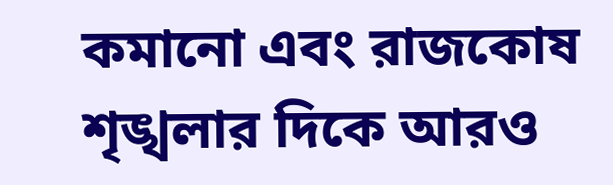কমানো এবং রাজকোষ শৃঙ্খলার দিকে আরও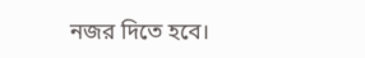নজর দিতে হবে।